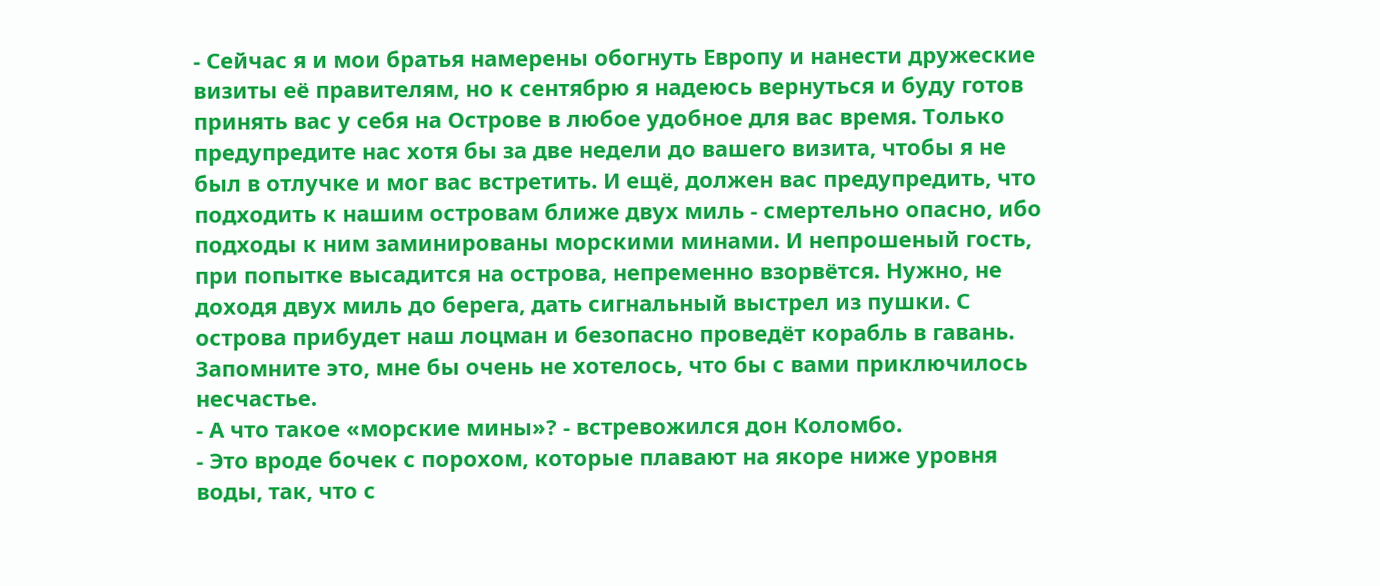- Сейчас я и мои братья намерены обогнуть Европу и нанести дружеские визиты её правителям, но к сентябрю я надеюсь вернуться и буду готов принять вас у себя на Острове в любое удобное для вас время. Только предупредите нас хотя бы за две недели до вашего визита, чтобы я не был в отлучке и мог вас встретить. И ещё, должен вас предупредить, что подходить к нашим островам ближе двух миль - смертельно опасно, ибо подходы к ним заминированы морскими минами. И непрошеный гость, при попытке высадится на острова, непременно взорвётся. Нужно, не доходя двух миль до берега, дать сигнальный выстрел из пушки. С острова прибудет наш лоцман и безопасно проведёт корабль в гавань. Запомните это, мне бы очень не хотелось, что бы с вами приключилось несчастье.
- А что такое «морские мины»? - встревожился дон Коломбо.
- Это вроде бочек с порохом, которые плавают на якоре ниже уровня воды, так, что с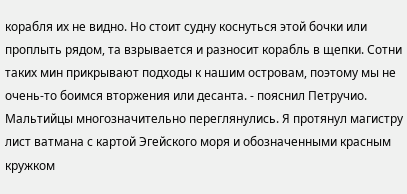корабля их не видно. Но стоит судну коснуться этой бочки или проплыть рядом, та взрывается и разносит корабль в щепки. Сотни таких мин прикрывают подходы к нашим островам, поэтому мы не очень-то боимся вторжения или десанта. - пояснил Петручио.
Мальтийцы многозначительно переглянулись. Я протянул магистру лист ватмана с картой Эгейского моря и обозначенными красным кружком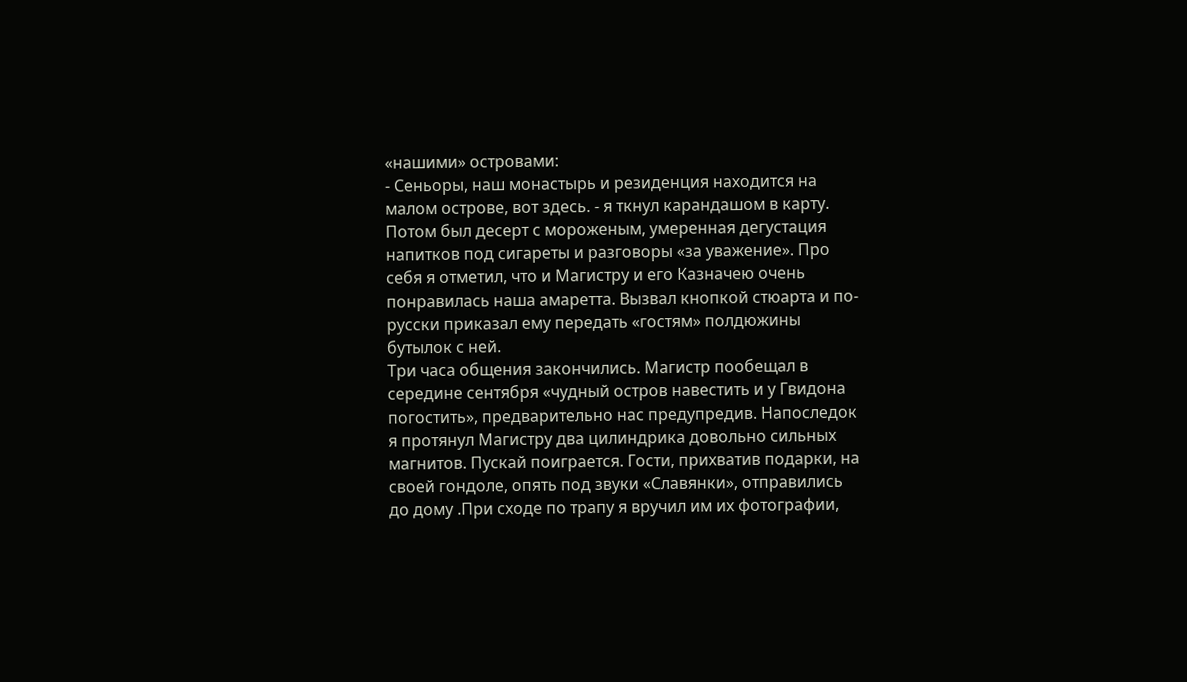«нашими» островами:
- Сеньоры, наш монастырь и резиденция находится на малом острове, вот здесь. - я ткнул карандашом в карту.
Потом был десерт с мороженым, умеренная дегустация напитков под сигареты и разговоры «за уважение». Про себя я отметил, что и Магистру и его Казначею очень понравилась наша амаретта. Вызвал кнопкой стюарта и по-русски приказал ему передать «гостям» полдюжины бутылок с ней.
Три часа общения закончились. Магистр пообещал в середине сентября «чудный остров навестить и у Гвидона погостить», предварительно нас предупредив. Напоследок я протянул Магистру два цилиндрика довольно сильных магнитов. Пускай поиграется. Гости, прихватив подарки, на своей гондоле, опять под звуки «Славянки», отправились до дому .При сходе по трапу я вручил им их фотографии,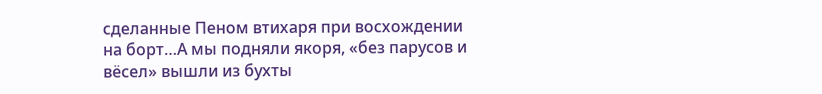сделанные Пеном втихаря при восхождении на борт…А мы подняли якоря, «без парусов и вёсел» вышли из бухты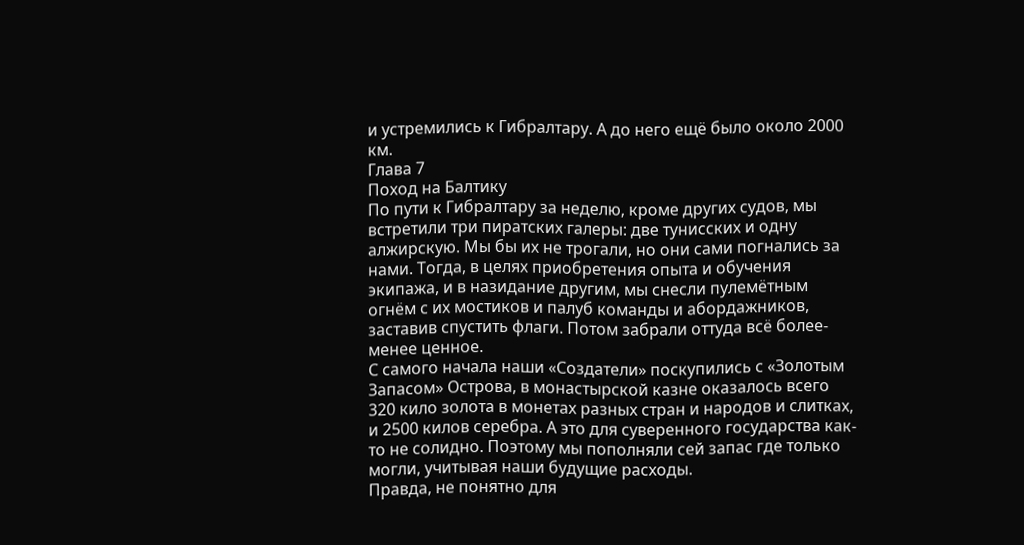и устремились к Гибралтару. А до него ещё было около 2000 км.
Глава 7
Поход на Балтику
По пути к Гибралтару за неделю, кроме других судов, мы встретили три пиратских галеры: две тунисских и одну алжирскую. Мы бы их не трогали, но они сами погнались за нами. Тогда, в целях приобретения опыта и обучения экипажа, и в назидание другим, мы снесли пулемётным огнём с их мостиков и палуб команды и абордажников, заставив спустить флаги. Потом забрали оттуда всё более-менее ценное.
С самого начала наши «Создатели» поскупились с «Золотым Запасом» Острова, в монастырской казне оказалось всего 320 кило золота в монетах разных стран и народов и слитках, и 2500 килов серебра. А это для суверенного государства как-то не солидно. Поэтому мы пополняли сей запас где только могли, учитывая наши будущие расходы.
Правда, не понятно для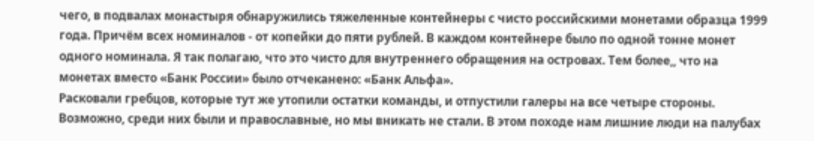чего, в подвалах монастыря обнаружились тяжеленные контейнеры с чисто российскими монетами образца 1999 года. Причём всех номиналов - от копейки до пяти рублей. В каждом контейнере было по одной тонне монет одного номинала. Я так полагаю, что это чисто для внутреннего обращения на островах. Тем более,, что на монетах вместо «Банк России» было отчеканено: «Банк Альфа».
Расковали гребцов, которые тут же утопили остатки команды, и отпустили галеры на все четыре стороны. Возможно, среди них были и православные, но мы вникать не стали. В этом походе нам лишние люди на палубах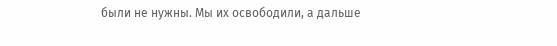были не нужны. Мы их освободили, а дальше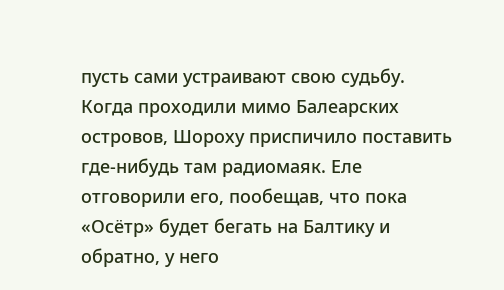пусть сами устраивают свою судьбу.
Когда проходили мимо Балеарских островов, Шороху приспичило поставить где-нибудь там радиомаяк. Еле отговорили его, пообещав, что пока «Осётр» будет бегать на Балтику и обратно, у него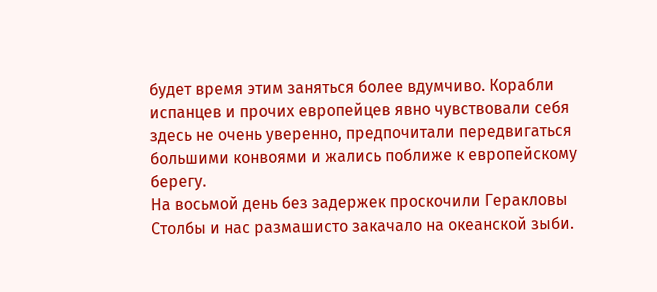будет время этим заняться более вдумчиво. Корабли испанцев и прочих европейцев явно чувствовали себя здесь не очень уверенно, предпочитали передвигаться большими конвоями и жались поближе к европейскому берегу.
На восьмой день без задержек проскочили Геракловы Столбы и нас размашисто закачало на океанской зыби.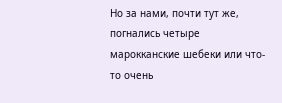Но за нами, почти тут же, погнались четыре марокканские шебеки или что-то очень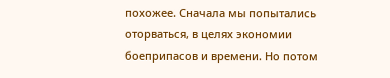похожее. Сначала мы попытались оторваться, в целях экономии боеприпасов и времени. Но потом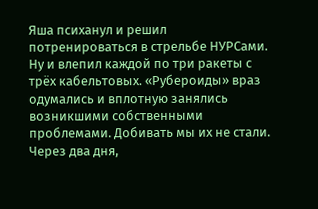Яша психанул и решил потренироваться в стрельбе НУРСами. Ну и влепил каждой по три ракеты с трёх кабельтовых. «Рубероиды» враз одумались и вплотную занялись возникшими собственными проблемами. Добивать мы их не стали.
Через два дня,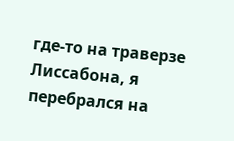где-то на траверзе Лиссабона, я перебрался на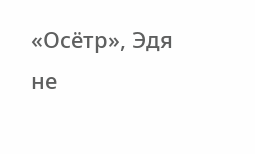«Осётр», Эдя не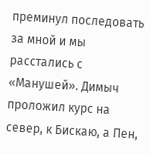преминул последовать за мной и мы расстались с «Манушей». Димыч проложил курс на север, к Бискаю, а Пен,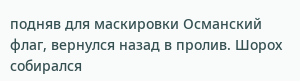подняв для маскировки Османский флаг, вернулся назад в пролив. Шорох собирался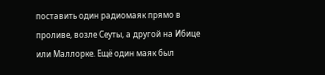поставить один радиомаяк прямо в проливе, возле Сеуты, а другой на Ибице или Маллорке. Ещё один маяк был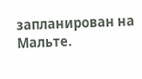запланирован на Мальте.